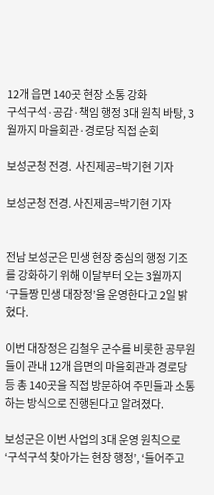12개 읍면 140곳 현장 소통 강화
구석구석·공감·책임 행정 3대 원칙 바탕, 3월까지 마을회관·경로당 직접 순회

보성군청 전경.  사진제공=박기현 기자

보성군청 전경. 사진제공=박기현 기자


전남 보성군은 민생 현장 중심의 행정 기조를 강화하기 위해 이달부터 오는 3월까지 ‘구들짱 민생 대장정’을 운영한다고 2일 밝혔다.

이번 대장정은 김철우 군수를 비롯한 공무원들이 관내 12개 읍면의 마을회관과 경로당 등 총 140곳을 직접 방문하여 주민들과 소통하는 방식으로 진행된다고 알려졌다.

보성군은 이번 사업의 3대 운영 원칙으로 ‘구석구석 찾아가는 현장 행정’, ‘들어주고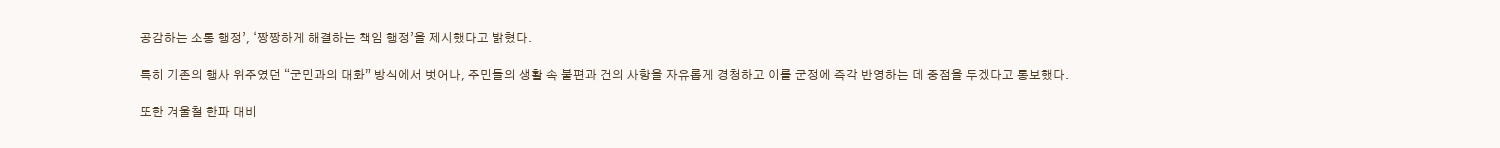공감하는 소통 행정’, ‘짱짱하게 해결하는 책임 행정’을 제시했다고 밝혔다.

특히 기존의 행사 위주였던 “군민과의 대화” 방식에서 벗어나, 주민들의 생활 속 불편과 건의 사항을 자유롭게 경청하고 이를 군정에 즉각 반영하는 데 중점을 두겠다고 통보했다.

또한 겨울철 한파 대비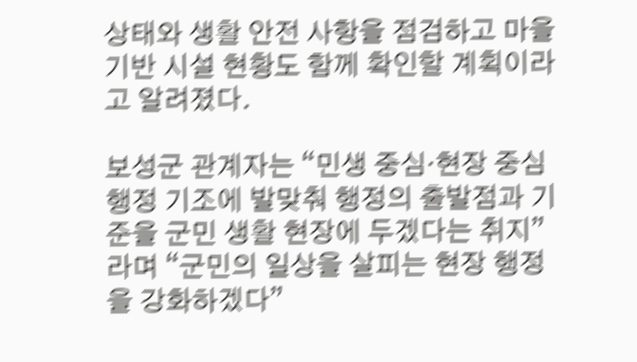상태와 생활 안전 사항을 점검하고 마을 기반 시설 현황도 함께 확인할 계획이라고 알려졌다.

보성군 관계자는 “민생 중심·현장 중심 행정 기조에 발맞춰 행정의 출발점과 기준을 군민 생활 현장에 두겠다는 취지”라며 “군민의 일상을 살피는 현장 행정을 강화하겠다”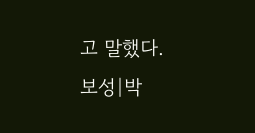고 말했다.
보성|박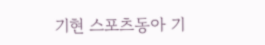기현 스포츠동아 기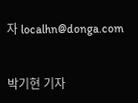자 localhn@donga.com


박기현 기자